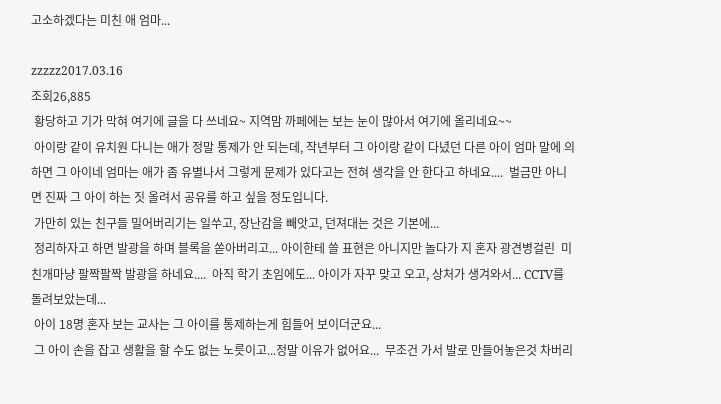고소하겠다는 미친 애 엄마...

zzzzz2017.03.16
조회26,885
 황당하고 기가 막혀 여기에 글을 다 쓰네요~ 지역맘 까페에는 보는 눈이 많아서 여기에 올리네요~~
 아이랑 같이 유치원 다니는 애가 정말 통제가 안 되는데, 작년부터 그 아이랑 같이 다녔던 다른 아이 엄마 말에 의하면 그 아이네 엄마는 애가 좀 유별나서 그렇게 문제가 있다고는 전혀 생각을 안 한다고 하네요....  벌금만 아니면 진짜 그 아이 하는 짓 올려서 공유를 하고 싶을 정도입니다.
 가만히 있는 친구들 밀어버리기는 일쑤고, 장난감을 빼앗고, 던져대는 것은 기본에...
 정리하자고 하면 발광을 하며 블록을 쏟아버리고... 아이한테 쓸 표현은 아니지만 놀다가 지 혼자 광견병걸린  미친개마냥 팔짝팔짝 발광을 하네요....  아직 학기 초임에도... 아이가 자꾸 맞고 오고, 상처가 생겨와서... CCTV를 돌려보았는데...
 아이 18명 혼자 보는 교사는 그 아이를 통제하는게 힘들어 보이더군요...
 그 아이 손을 잡고 생활을 할 수도 없는 노릇이고...정말 이유가 없어요...  무조건 가서 발로 만들어놓은것 차버리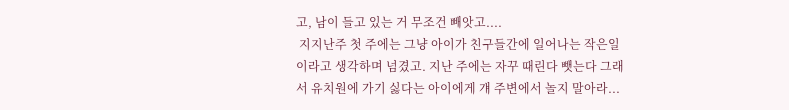고, 남이 들고 있는 거 무조건 빼앗고....
 지지난주 첫 주에는 그냥 아이가 친구들간에 일어나는 작은일이라고 생각하며 넘겼고. 지난 주에는 자꾸 때린다 뺏는다 그래서 유치원에 가기 싫다는 아이에게 걔 주변에서 놀지 말아라...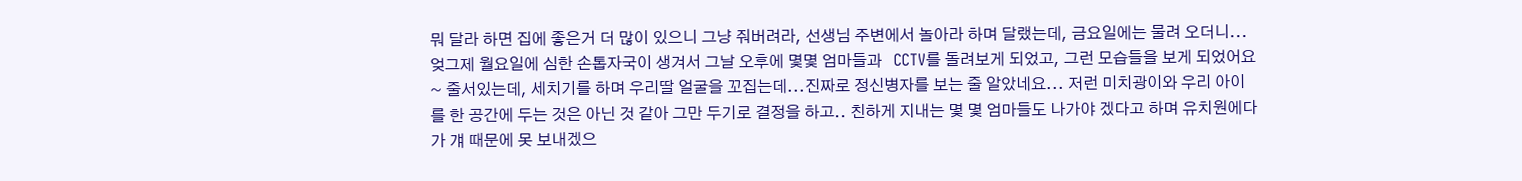뭐 달라 하면 집에 좋은거 더 많이 있으니 그냥 줘버려라, 선생님 주변에서 놀아라 하며 달랬는데, 금요일에는 물려 오더니... 엊그제 월요일에 심한 손톱자국이 생겨서 그날 오후에 몇몇 엄마들과   CCTV를 돌려보게 되었고, 그런 모습들을 보게 되었어요~ 줄서있는데, 세치기를 하며 우리딸 얼굴을 꼬집는데...진짜로 정신병자를 보는 줄 알았네요... 저런 미치광이와 우리 아이를 한 공간에 두는 것은 아닌 것 같아 그만 두기로 결정을 하고.. 친하게 지내는 몇 몇 엄마들도 나가야 겠다고 하며 유치원에다가 걔 때문에 못 보내겠으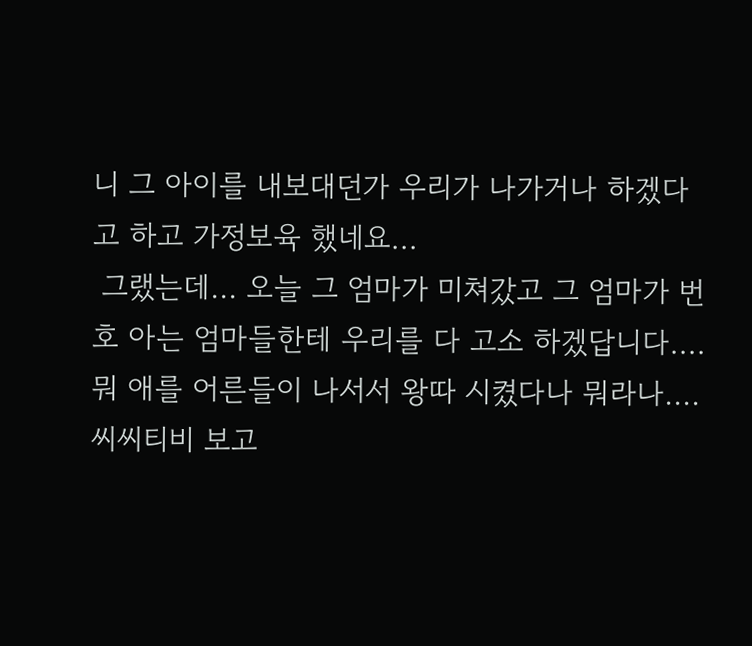니 그 아이를 내보대던가 우리가 나가거나 하겠다고 하고 가정보육 했네요...
 그랬는데... 오늘 그 엄마가 미쳐갔고 그 엄마가 번호 아는 엄마들한테 우리를 다 고소 하겠답니다.... 뭐 애를 어른들이 나서서 왕따 시켰다나 뭐라나.... 씨씨티비 보고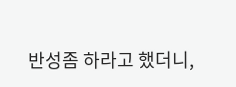반성좀 하라고 했더니,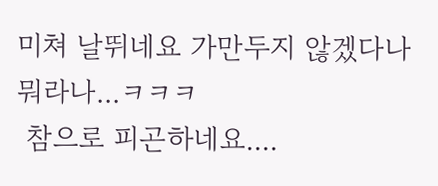미쳐 날뛰네요 가만두지 않겠다나 뭐라나...ㅋㅋㅋ
 참으로 피곤하네요....